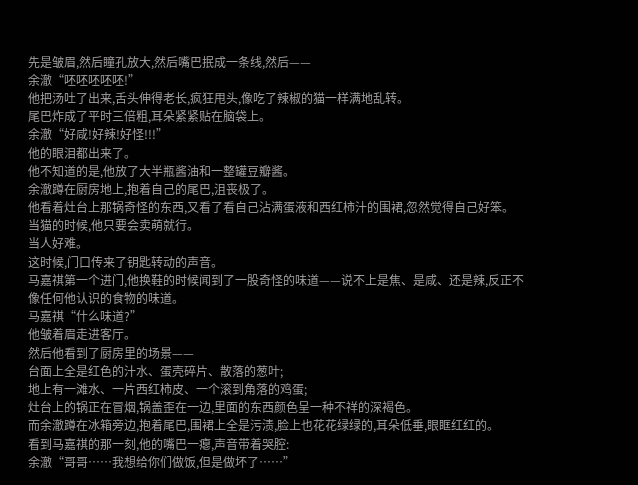先是皱眉,然后瞳孔放大,然后嘴巴抿成一条线,然后——
余澈“呸呸呸呸呸!”
他把汤吐了出来,舌头伸得老长,疯狂甩头,像吃了辣椒的猫一样满地乱转。
尾巴炸成了平时三倍粗,耳朵紧紧贴在脑袋上。
余澈“好咸!好辣!好怪!!!”
他的眼泪都出来了。
他不知道的是,他放了大半瓶酱油和一整罐豆瓣酱。
余澈蹲在厨房地上,抱着自己的尾巴,沮丧极了。
他看着灶台上那锅奇怪的东西,又看了看自己沾满蛋液和西红柿汁的围裙,忽然觉得自己好笨。
当猫的时候,他只要会卖萌就行。
当人好难。
这时候,门口传来了钥匙转动的声音。
马嘉祺第一个进门,他换鞋的时候闻到了一股奇怪的味道——说不上是焦、是咸、还是辣,反正不像任何他认识的食物的味道。
马嘉祺“什么味道?”
他皱着眉走进客厅。
然后他看到了厨房里的场景——
台面上全是红色的汁水、蛋壳碎片、散落的葱叶;
地上有一滩水、一片西红柿皮、一个滚到角落的鸡蛋;
灶台上的锅正在冒烟,锅盖歪在一边,里面的东西颜色呈一种不祥的深褐色。
而余澈蹲在冰箱旁边,抱着尾巴,围裙上全是污渍,脸上也花花绿绿的,耳朵低垂,眼眶红红的。
看到马嘉祺的那一刻,他的嘴巴一瘪,声音带着哭腔:
余澈“哥哥……我想给你们做饭,但是做坏了……”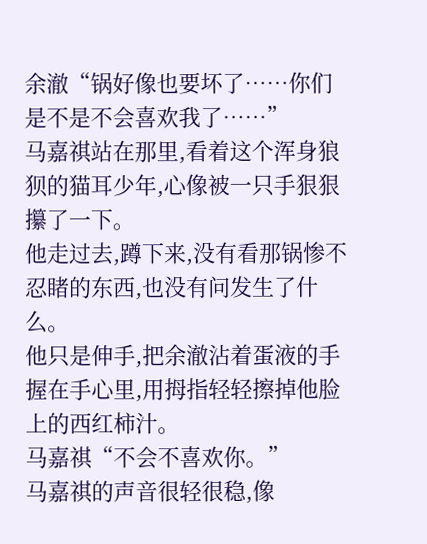余澈“锅好像也要坏了……你们是不是不会喜欢我了……”
马嘉祺站在那里,看着这个浑身狼狈的猫耳少年,心像被一只手狠狠攥了一下。
他走过去,蹲下来,没有看那锅惨不忍睹的东西,也没有问发生了什么。
他只是伸手,把余澈沾着蛋液的手握在手心里,用拇指轻轻擦掉他脸上的西红柿汁。
马嘉祺“不会不喜欢你。”
马嘉祺的声音很轻很稳,像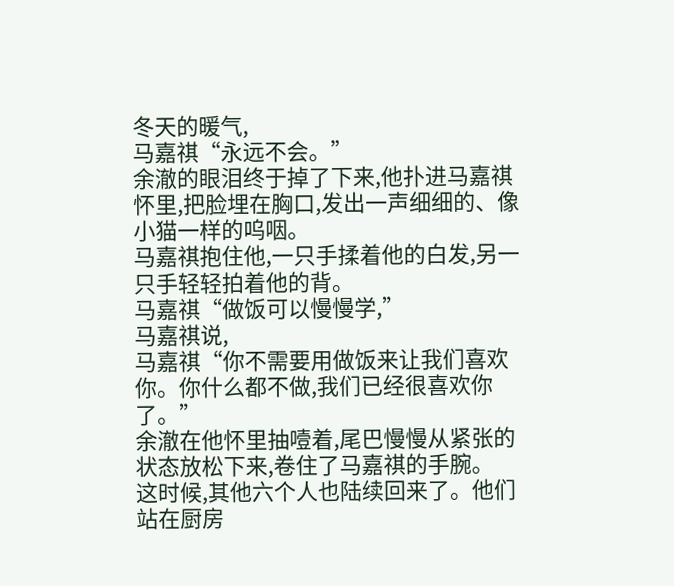冬天的暖气,
马嘉祺“永远不会。”
余澈的眼泪终于掉了下来,他扑进马嘉祺怀里,把脸埋在胸口,发出一声细细的、像小猫一样的呜咽。
马嘉祺抱住他,一只手揉着他的白发,另一只手轻轻拍着他的背。
马嘉祺“做饭可以慢慢学,”
马嘉祺说,
马嘉祺“你不需要用做饭来让我们喜欢你。你什么都不做,我们已经很喜欢你了。”
余澈在他怀里抽噎着,尾巴慢慢从紧张的状态放松下来,卷住了马嘉祺的手腕。
这时候,其他六个人也陆续回来了。他们站在厨房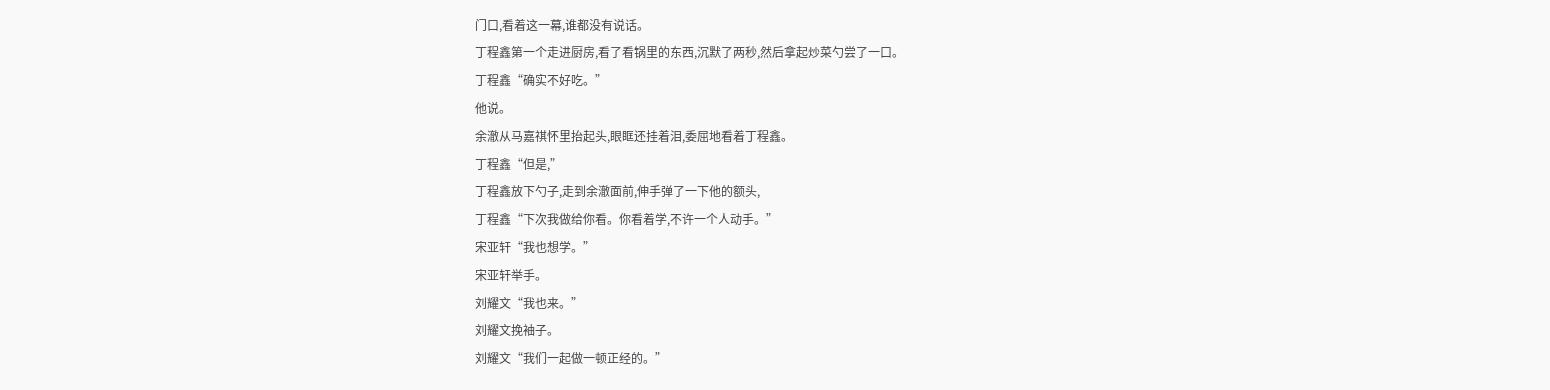门口,看着这一幕,谁都没有说话。
丁程鑫第一个走进厨房,看了看锅里的东西,沉默了两秒,然后拿起炒菜勺尝了一口。
丁程鑫“确实不好吃。”
他说。
余澈从马嘉祺怀里抬起头,眼眶还挂着泪,委屈地看着丁程鑫。
丁程鑫“但是,”
丁程鑫放下勺子,走到余澈面前,伸手弹了一下他的额头,
丁程鑫“下次我做给你看。你看着学,不许一个人动手。”
宋亚轩“我也想学。”
宋亚轩举手。
刘耀文“我也来。”
刘耀文挽袖子。
刘耀文“我们一起做一顿正经的。”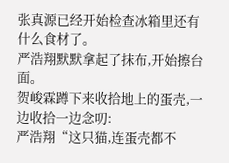张真源已经开始检查冰箱里还有什么食材了。
严浩翔默默拿起了抹布,开始擦台面。
贺峻霖蹲下来收拾地上的蛋壳,一边收拾一边念叨:
严浩翔“这只猫,连蛋壳都不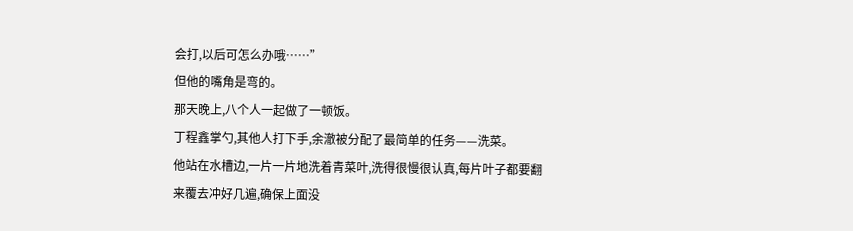会打,以后可怎么办哦……”
但他的嘴角是弯的。
那天晚上,八个人一起做了一顿饭。
丁程鑫掌勺,其他人打下手,余澈被分配了最简单的任务——洗菜。
他站在水槽边,一片一片地洗着青菜叶,洗得很慢很认真,每片叶子都要翻来覆去冲好几遍,确保上面没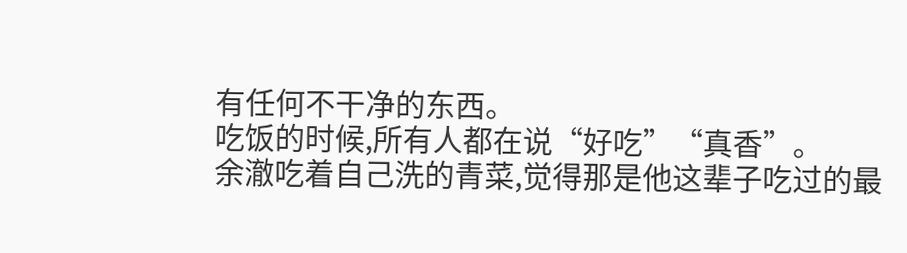有任何不干净的东西。
吃饭的时候,所有人都在说“好吃”“真香”。
余澈吃着自己洗的青菜,觉得那是他这辈子吃过的最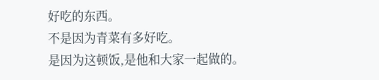好吃的东西。
不是因为青菜有多好吃。
是因为这顿饭,是他和大家一起做的。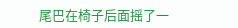尾巴在椅子后面摇了一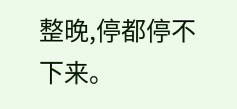整晚,停都停不下来。